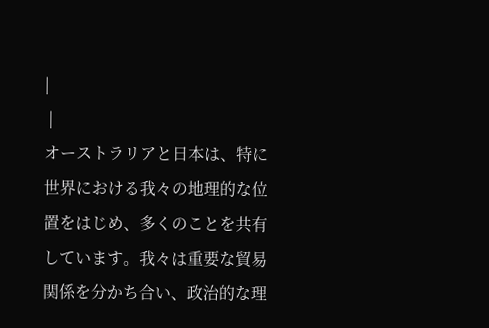|
 |
オーストラリアと日本は、特に世界における我々の地理的な位置をはじめ、多くのことを共有しています。我々は重要な貿易関係を分かち合い、政治的な理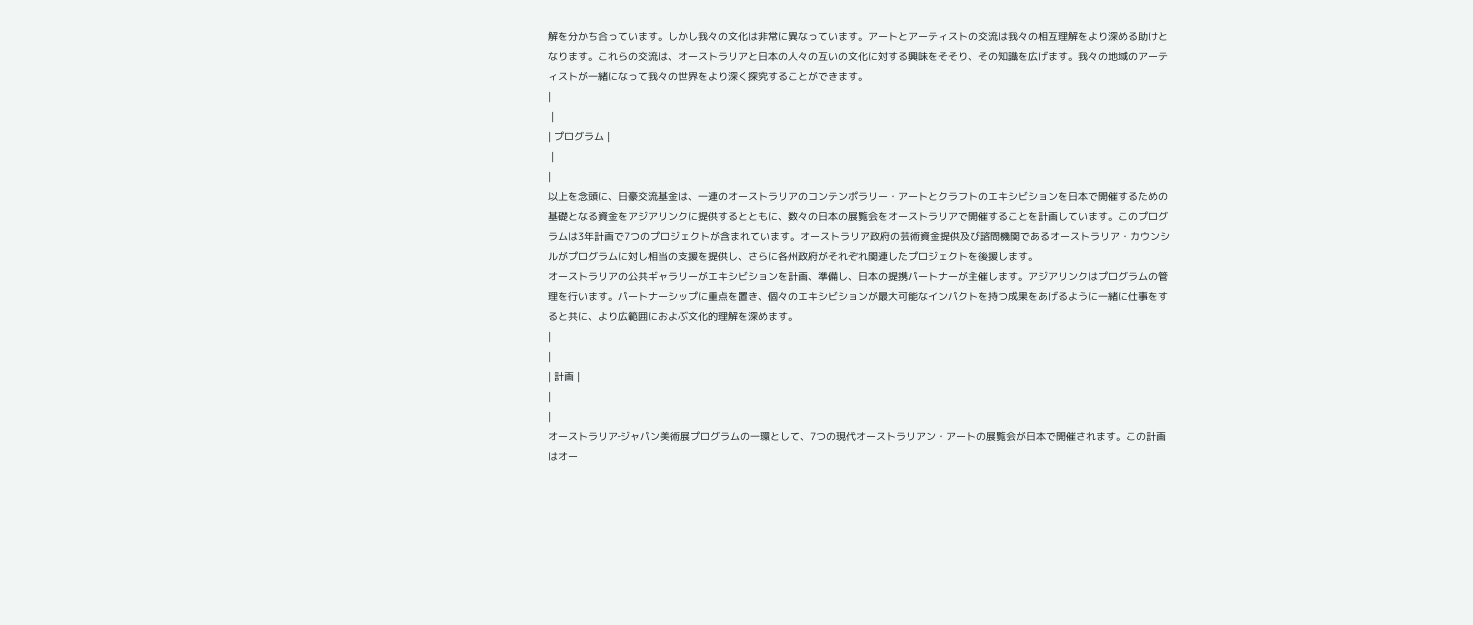解を分かち合っています。しかし我々の文化は非常に異なっています。アートとアーティストの交流は我々の相互理解をより深める助けとなります。これらの交流は、オーストラリアと日本の人々の互いの文化に対する興味をそそり、その知識を広げます。我々の地域のアーティストが一緒になって我々の世界をより深く探究することができます。
|
 |
| プログラム |
 |
|
以上を念頭に、日豪交流基金は、一連のオーストラリアのコンテンポラリー・アートとクラフトのエキシビションを日本で開催するための基礎となる資金をアジアリンクに提供するとともに、数々の日本の展覧会をオーストラリアで開催することを計画しています。このプログラムは3年計画で7つのプロジェクトが含まれています。オーストラリア政府の芸術資金提供及び諮問機関であるオーストラリア・カウンシルがプログラムに対し相当の支援を提供し、さらに各州政府がそれぞれ関連したプロジェクトを後援します。
オーストラリアの公共ギャラリーがエキシビションを計画、準備し、日本の提携パートナーが主催します。アジアリンクはプログラムの管理を行います。パートナーシップに重点を置き、個々のエキシビションが最大可能なインパクトを持つ成果をあげるように一緒に仕事をすると共に、より広範囲におよぶ文化的理解を深めます。
|
|
| 計画 |
|
|
オーストラリア‐ジャパン美術展プログラムの一環として、7つの現代オーストラリアン・アートの展覧会が日本で開催されます。この計画はオー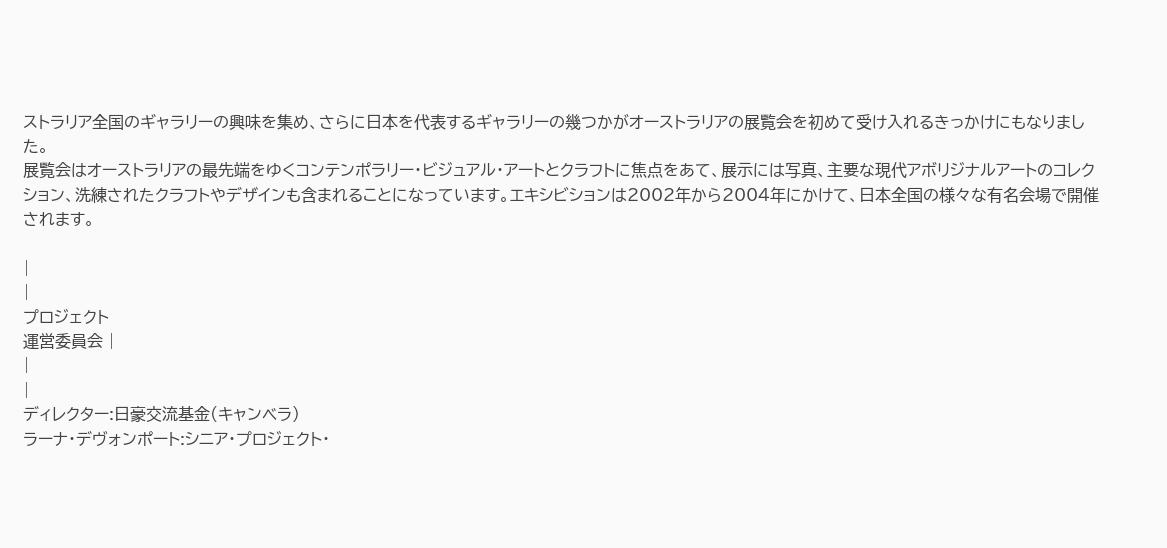ストラリア全国のギャラリーの興味を集め、さらに日本を代表するギャラリーの幾つかがオーストラリアの展覧会を初めて受け入れるきっかけにもなりました。
展覧会はオーストラリアの最先端をゆくコンテンポラリー・ビジュアル・アートとクラフトに焦点をあて、展示には写真、主要な現代アボリジナルアートのコレクション、洗練されたクラフトやデザインも含まれることになっています。エキシビションは2002年から2004年にかけて、日本全国の様々な有名会場で開催されます。

|
|
プロジェクト
運営委員会 |
|
|
ディレクター:日豪交流基金(キャンベラ)
ラーナ・デヴォンポート:シニア・プロジェクト・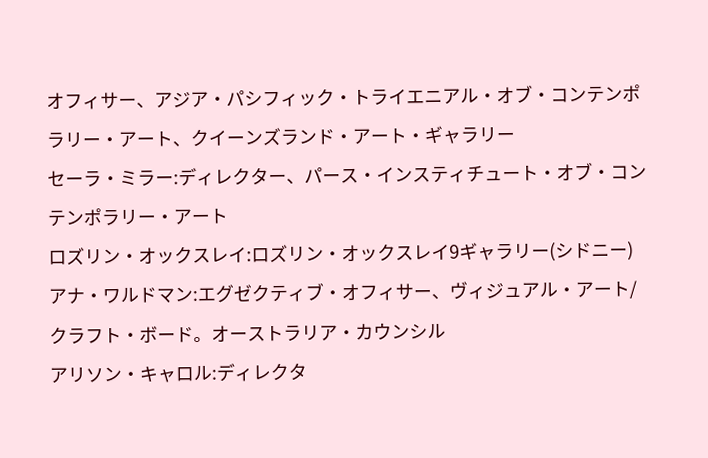オフィサー、アジア・パシフィック・トライエニアル・オブ・コンテンポラリー・アート、クイーンズランド・アート・ギャラリー
セーラ・ミラー:ディレクター、パース・インスティチュート・オブ・コンテンポラリー・アート
ロズリン・オックスレイ:ロズリン・オックスレイ9ギャラリー(シドニー)
アナ・ワルドマン:エグゼクティブ・オフィサー、ヴィジュアル・アート/クラフト・ボード。オーストラリア・カウンシル
アリソン・キャロル:ディレクタ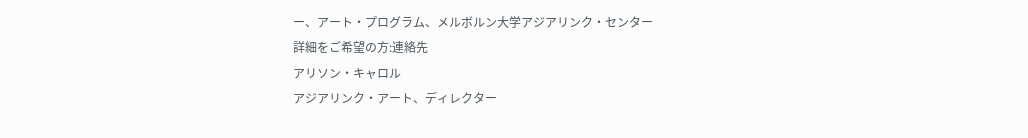ー、アート・プログラム、メルボルン大学アジアリンク・センター
詳細をご希望の方:連絡先
アリソン・キャロル
アジアリンク・アート、ディレクター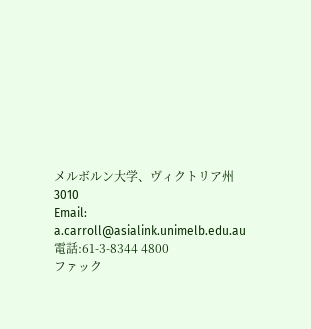メルボルン大学、ヴィクトリア州 3010
Email: a.carroll@asialink.unimelb.edu.au
電話:61-3-8344 4800
ファック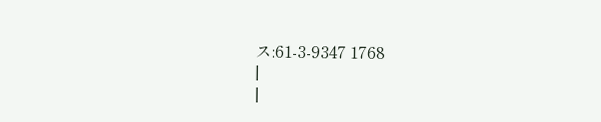ス:61-3-9347 1768
|
|